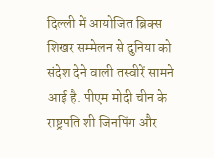दिल्ली में आयोजित ब्रिक्स शिखर सम्मेलन से दुनिया को संदेश देने वाली तस्वीरें सामने आई है. पीएम मोदी चीन के राष्ट्रपति शी जिनपिंग और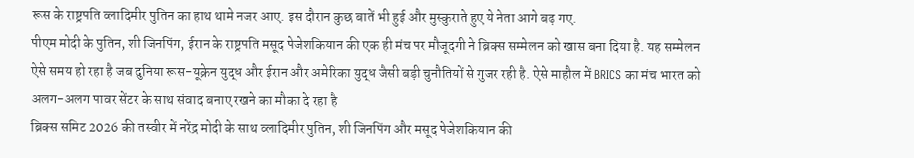रूस के राष्ट्रपति व्लादिमीर पुतिन का हाथ थामे नजर आए. इस दौरान कुछ बातें भी हुई और मुस्कुराते हुए ये नेता आगे बढ़ गए.
पीएम मोदी के पुतिन, शी जिनपिंग, ईरान के राष्ट्रपति मसूद पेजेशकियान की एक ही मंच पर मौजूदगी ने ब्रिक्स सम्मेलन को खास बना दिया है. यह सम्मेलन ऐसे समय हो रहा है जब दुनिया रूस-यूक्रेन युद्ध और ईरान और अमेरिका युद्ध जैसी बड़ी चुनौतियों से गुजर रही है. ऐसे माहौल में BRICS का मंच भारत को अलग-अलग पावर सेंटर के साथ संवाद बनाए रखने का मौका दे रहा है
ब्रिक्स समिट 2026 की तस्वीर में नरेंद्र मोदी के साथ व्लादिमीर पुतिन, शी जिनपिंग और मसूद पेजेशकियान की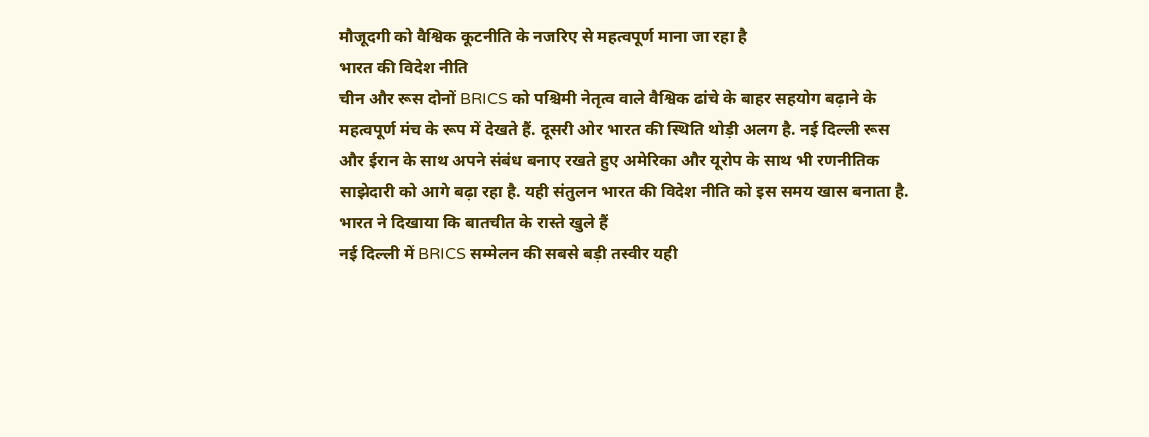मौजूदगी को वैश्विक कूटनीति के नजरिए से महत्वपूर्ण माना जा रहा है
भारत की विदेश नीति
चीन और रूस दोनों BRICS को पश्चिमी नेतृत्व वाले वैश्विक ढांचे के बाहर सहयोग बढ़ाने के महत्वपूर्ण मंच के रूप में देखते हैं. दूसरी ओर भारत की स्थिति थोड़ी अलग है. नई दिल्ली रूस और ईरान के साथ अपने संबंध बनाए रखते हुए अमेरिका और यूरोप के साथ भी रणनीतिक साझेदारी को आगे बढ़ा रहा है. यही संतुलन भारत की विदेश नीति को इस समय खास बनाता है.
भारत ने दिखाया कि बातचीत के रास्ते खुले हैं
नई दिल्ली में BRICS सम्मेलन की सबसे बड़ी तस्वीर यही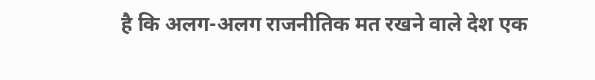है कि अलग-अलग राजनीतिक मत रखने वाले देश एक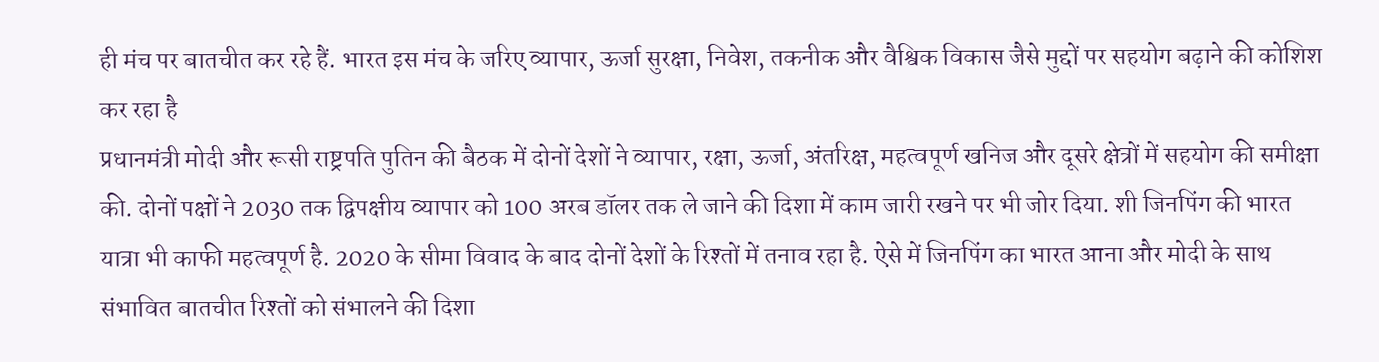ही मंच पर बातचीत कर रहे हैं. भारत इस मंच के जरिए व्यापार, ऊर्जा सुरक्षा, निवेश, तकनीक और वैश्विक विकास जैसे मुद्दों पर सहयोग बढ़ाने की कोशिश कर रहा है
प्रधानमंत्री मोदी और रूसी राष्ट्रपति पुतिन की बैठक में दोनों देशों ने व्यापार, रक्षा, ऊर्जा, अंतरिक्ष, महत्वपूर्ण खनिज और दूसरे क्षेत्रों में सहयोग की समीक्षा की. दोनों पक्षों ने 2030 तक द्विपक्षीय व्यापार को 100 अरब डॉलर तक ले जाने की दिशा में काम जारी रखने पर भी जोर दिया. शी जिनपिंग की भारत यात्रा भी काफी महत्वपूर्ण है. 2020 के सीमा विवाद के बाद दोनों देशों के रिश्तों में तनाव रहा है. ऐसे में जिनपिंग का भारत आना और मोदी के साथ संभावित बातचीत रिश्तों को संभालने की दिशा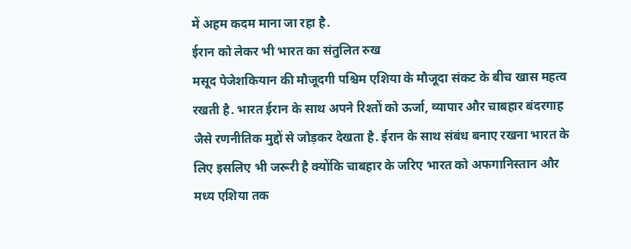में अहम कदम माना जा रहा है.
ईरान को लेकर भी भारत का संतुलित रुख
मसूद पेजेशकियान की मौजूदगी पश्चिम एशिया के मौजूदा संकट के बीच खास महत्व रखती है. भारत ईरान के साथ अपने रिश्तों को ऊर्जा, व्यापार और चाबहार बंदरगाह जैसे रणनीतिक मुद्दों से जोड़कर देखता है. ईरान के साथ संबंध बनाए रखना भारत के लिए इसलिए भी जरूरी है क्योंकि चाबहार के जरिए भारत को अफगानिस्तान और मध्य एशिया तक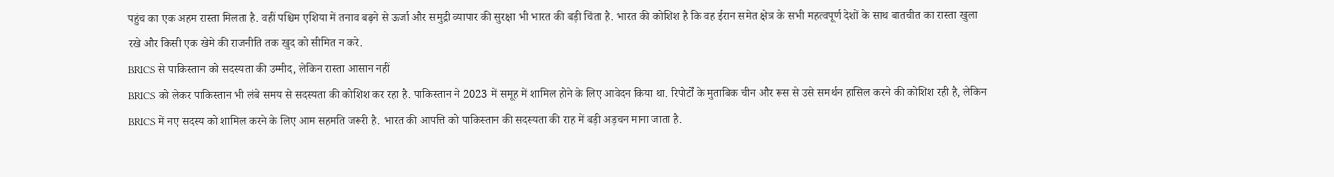पहुंच का एक अहम रास्ता मिलता है. वहीं पश्चिम एशिया में तनाव बढ़ने से ऊर्जा और समुद्री व्यापार की सुरक्षा भी भारत की बड़ी चिंता है. भारत की कोशिश है कि वह ईरान समेत क्षेत्र के सभी महत्वपूर्ण देशों के साथ बातचीत का रास्ता खुला रखे और किसी एक खेमे की राजनीति तक खुद को सीमित न करे.
BRICS से पाकिस्तान को सदस्यता की उम्मीद, लेकिन रास्ता आसान नहीं
BRICS को लेकर पाकिस्तान भी लंबे समय से सदस्यता की कोशिश कर रहा है. पाकिस्तान ने 2023 में समूह में शामिल होने के लिए आवेदन किया था. रिपोर्टों के मुताबिक चीन और रूस से उसे समर्थन हासिल करने की कोशिश रही है, लेकिन BRICS में नए सदस्य को शामिल करने के लिए आम सहमति जरूरी है. भारत की आपत्ति को पाकिस्तान की सदस्यता की राह में बड़ी अड़चन माना जाता है.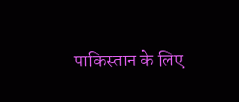पाकिस्तान के लिए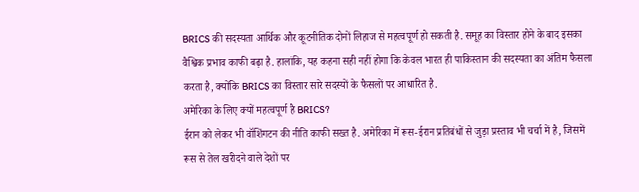BRICS की सदस्यता आर्थिक और कूटनीतिक दोनों लिहाज से महत्वपूर्ण हो सकती है. समूह का विस्तार होने के बाद इसका वैश्विक प्रभाव काफी बढ़ा है. हालांकि, यह कहना सही नहीं होगा कि केवल भारत ही पाकिस्तान की सदस्यता का अंतिम फैसला करता है, क्योंकि BRICS का विस्तार सारे सदस्यों के फैसलों पर आधारित है.
अमेरिका के लिए क्यों महत्वपूर्ण है BRICS?
ईरान को लेकर भी वॉशिंगटन की नीति काफी सख्त है. अमेरिका में रूस-ईरान प्रतिबंधों से जुड़ा प्रस्ताव भी चर्चा में है, जिसमें रूस से तेल खरीदने वाले देशों पर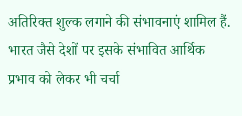अतिरिक्त शुल्क लगाने की संभावनाएं शामिल हैं. भारत जैसे देशों पर इसके संभावित आर्थिक प्रभाव को लेकर भी चर्चा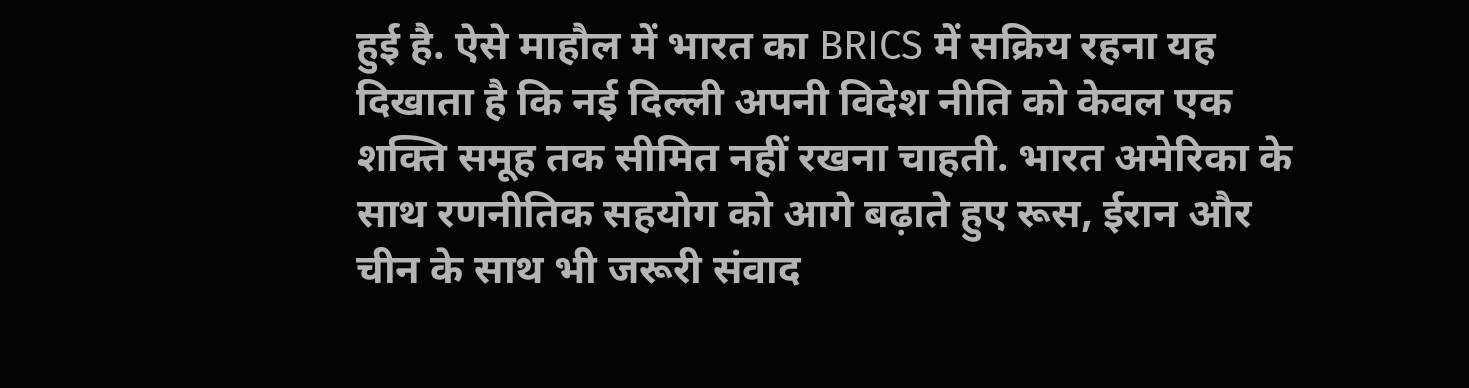हुई है. ऐसे माहौल में भारत का BRICS में सक्रिय रहना यह दिखाता है कि नई दिल्ली अपनी विदेश नीति को केवल एक शक्ति समूह तक सीमित नहीं रखना चाहती. भारत अमेरिका के साथ रणनीतिक सहयोग को आगे बढ़ाते हुए रूस, ईरान और चीन के साथ भी जरूरी संवाद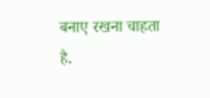बनाए रखना चाहता है.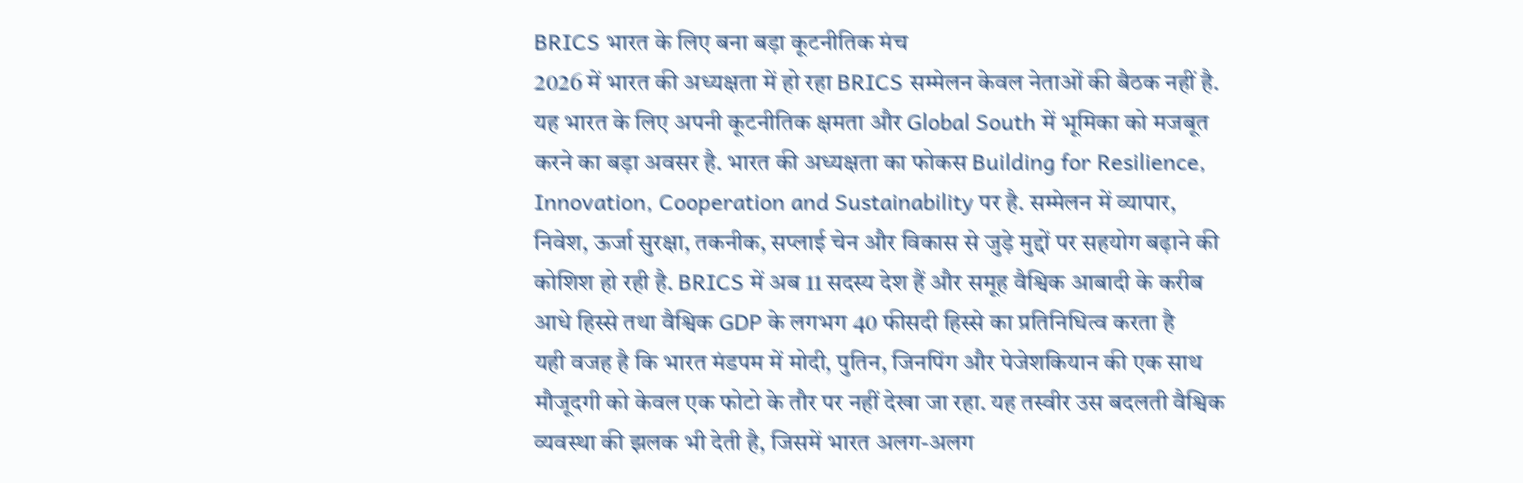BRICS भारत के लिए बना बड़ा कूटनीतिक मंच
2026 में भारत की अध्यक्षता में हो रहा BRICS सम्मेलन केवल नेताओं की बैठक नहीं है. यह भारत के लिए अपनी कूटनीतिक क्षमता और Global South में भूमिका को मजबूत करने का बड़ा अवसर है. भारत की अध्यक्षता का फोकस Building for Resilience, Innovation, Cooperation and Sustainability पर है. सम्मेलन में व्यापार, निवेश, ऊर्जा सुरक्षा, तकनीक, सप्लाई चेन और विकास से जुड़े मुद्दों पर सहयोग बढ़ाने की कोशिश हो रही है. BRICS में अब 11 सदस्य देश हैं और समूह वैश्विक आबादी के करीब आधे हिस्से तथा वैश्विक GDP के लगभग 40 फीसदी हिस्से का प्रतिनिधित्व करता है
यही वजह है कि भारत मंडपम में मोदी, पुतिन, जिनपिंग और पेजेशकियान की एक साथ मौजूदगी को केवल एक फोटो के तौर पर नहीं देखा जा रहा. यह तस्वीर उस बदलती वैश्विक व्यवस्था की झलक भी देती है, जिसमें भारत अलग-अलग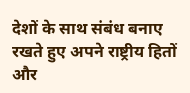देशों के साथ संबंध बनाए रखते हुए अपने राष्ट्रीय हितों और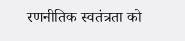रणनीतिक स्वतंत्रता को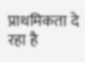प्राथमिकता दे रहा है